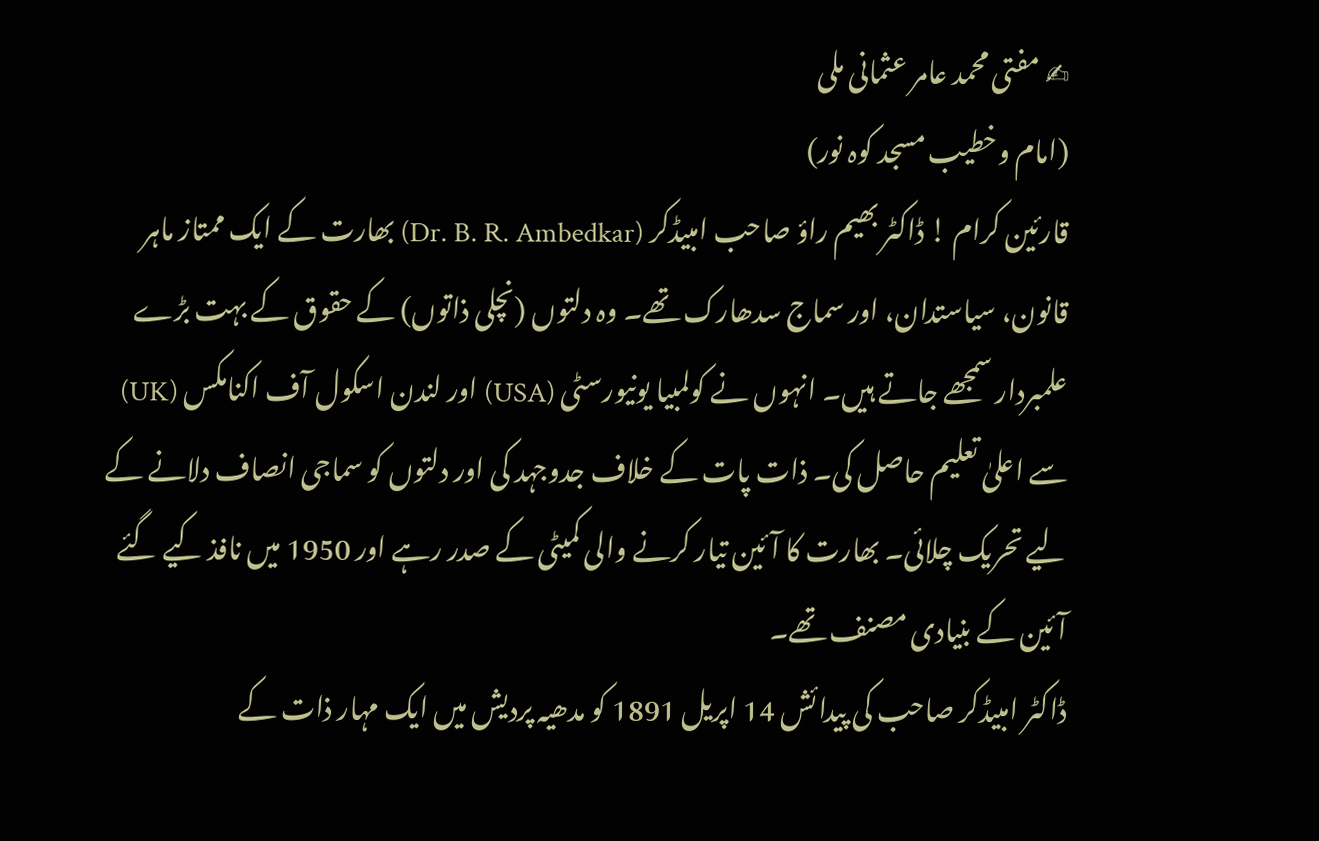✍ مفتی محمد عامر عثمانی ملی
(امام وخطیب مسجد کوہ نور)
قارئین کرام ! ڈاکٹر بھیم راؤ صاحب امبیڈکر (Dr. B. R. Ambedkar) بھارت کے ایک ممتاز ماہر قانون، سیاستدان، اور سماج سدھارک تھے۔ وہ دلتوں (نچلی ذاتوں) کے حقوق کے بہت بڑے علمبردار سمجھے جاتے ہیں۔ انہوں نے کولمبیا یونیورسٹی (USA) اور لندن اسکول آف اکنامکس (UK) سے اعلیٰ تعلیم حاصل کی۔ ذات پات کے خلاف جدوجہد کی اور دلتوں کو سماجی انصاف دلانے کے لیے تحریک چلائی۔ بھارت کا آئین تیار کرنے والی کمیٹی کے صدر رہے اور 1950 میں نافذ کیے گئے آئین کے بنیادی مصنف تھے۔
ڈاکٹر امبیڈکر صاحب کی پیدائش 14 اپریل 1891 کو مدھیہ پردیش میں ایک مہار ذات کے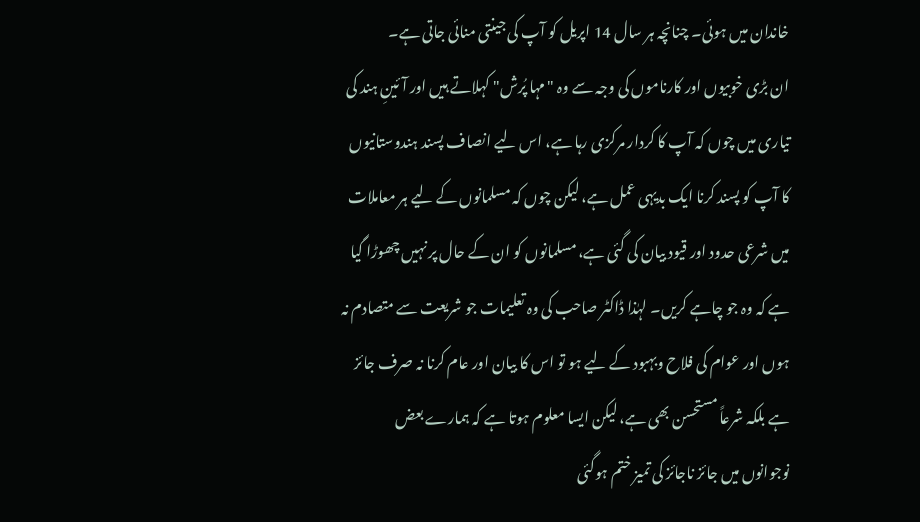خاندان میں ہوئی۔ چنانچہ ہر سال 14 اپریل کو آپ کی جینتی منائی جاتی ہے۔
ان بڑی خوبیوں اور کارناموں کی وجہ سے وہ "مہا پُرش" کہلاتے ہیں اور آئینِ ہند کی تیاری میں چوں کہ آپ کا کردار مرکزی رہا ہے، اس لیے انصاف پسند ہندوستانیوں کا آپ کو پسند کرنا ایک بدیہی عمل ہے، لیکن چوں کہ مسلمانوں کے لیے ہر معاملات میں شرعی حدود اور قیود بیان کی گئی ہے، مسلمانوں کو ان کے حال پر نہیں چھوڑا گیا ہے کہ وہ جو چاہے کریں۔ لہٰذا ڈاکٹر صاحب کی وہ تعلیمات جو شریعت سے متصادم نہ ہوں اور عوام کی فلاح وبہبود کے لیے ہو تو اس کا بیان اور عام کرنا نہ صرف جائز ہے بلکہ شرعاً مستحسن بھی ہے، لیکن ایسا معلوم ہوتا ہے کہ ہمارے بعض نوجوانوں میں جائز ناجائز کی تمیز ختم ہوگئی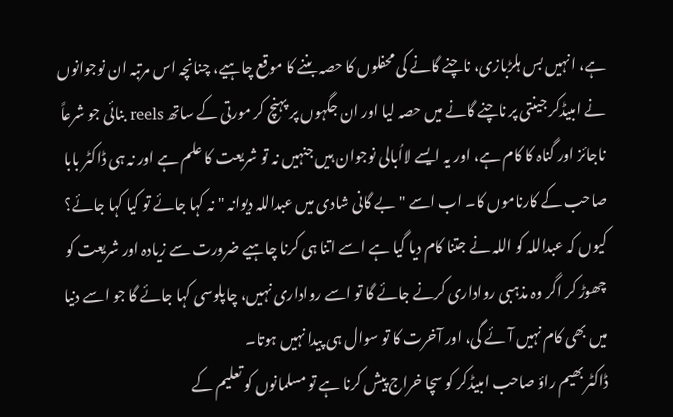ہے، انہیں بس ہلڑبازی، ناچنے گانے کی محفلوں کا حصہ بننے کا موقع چاہیے، چنانچہ اس مرتبہ ان نوجوانوں نے امبیڈکر جینتی پر ناچنے گانے میں حصہ لیا اور ان جگہوں پر پہنچ کر مورتی کے ساتھ reels بنائی جو شرعاً ناجائز اور گناہ کا کام ہے، اور یہ ایسے لااُبالی نوجوان ہیں جنہیں نہ تو شریعت کا علم ہے اور نہ ہی ڈاکٹر بابا صاحب کے کارناموں کا۔ اب اسے "بے گانی شادی میں عبداللہ دیوانہ " نہ کہا جائے تو کیا کہا جائے؟ کیوں کہ عبداللہ کو اللہ نے جتنا کام دیا گیا ہے اسے اتنا ہی کرنا چاہیے ضرورت سے زیادہ اور شریعت کو چھوڑ کر اگر وہ مذہبی رواداری کرنے جائے گا تو اسے رواداری نہیں، چاپلوسی کہا جائے گا جو اسے دنیا میں بھی کام نہیں آئے گی، اور آخرت کا تو سوال ہی پیدا نہیں ہوتا۔
ڈاکٹر بھیم راؤ صاحب امبیڈکر کو سچا خراج پیش کرنا ہے تو مسلمانوں کو تعلیم کے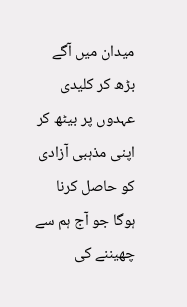میدان میں آگے بڑھ کر کلیدی عہدوں پر بیٹھ کر اپنی مذہبی آزادی کو حاصل کرنا ہوگا جو آج ہم سے چھیننے کی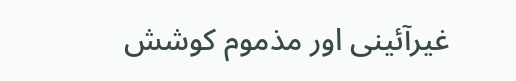غیرآئینی اور مذموم کوشش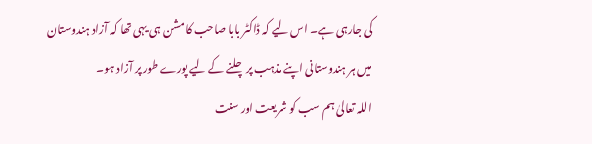کی جارہی ہے۔ اس لیے کہ ڈاکٹر بابا صاحب کا مشن ہی یہی تھا کہ آزاد ہندوستان میں ہر ہندوستانی اپنے مذہب پر چلنے کے لیے پورے طور پر آزاد ہو۔
اللہ تعالیٰ ہم سب کو شریعت اور سنت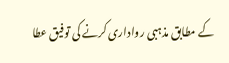کے مطابق مذہبی رواداری کرنے کی توفیق عطا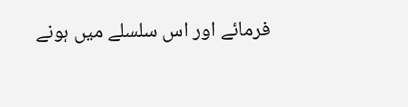فرمائے اور اس سلسلے میں ہونے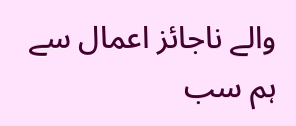والے ناجائز اعمال سے ہم سب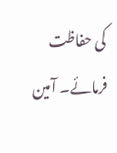کی حفاظت فرمائے۔ آمین